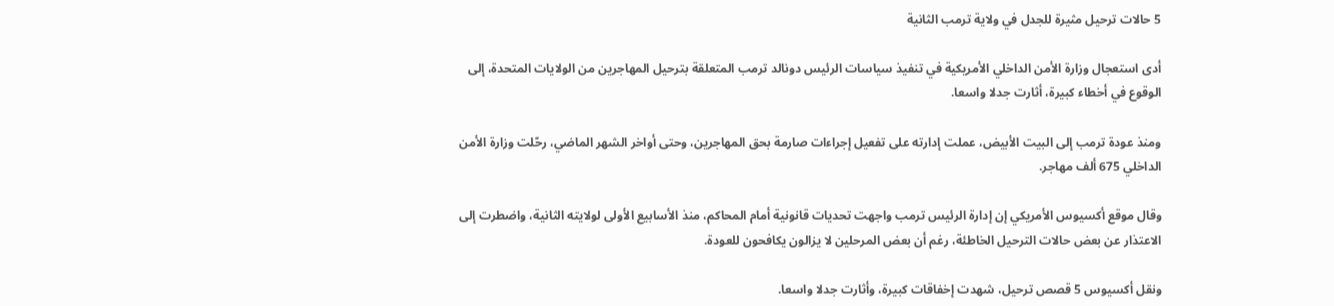5 حالات ترحيل مثيرة للجدل في ولاية ترمب الثانية

أدى استعجال وزارة الأمن الداخلي الأمريكية في تنفيذ سياسات الرئيس دونالد ترمب المتعلقة بترحيل المهاجرين من الولايات المتحدة، إلى الوقوع في أخطاء كبيرة، أثارت جدلا واسعا.

ومنذ عودة ترمب إلى البيت الأبيض، عملت إدارته على تفعيل إجراءات صارمة بحق المهاجرين، وحتى أواخر الشهر الماضي، رحّلت وزارة الأمن الداخلي 675 ألف مهاجر.

وقال موقع أكسيوس الأمريكي إن إدارة الرئيس ترمب واجهت تحديات قانونية أمام المحاكم، منذ الأسابيع الأولى لولايته الثانية، واضطرت إلى الاعتذار عن بعض حالات الترحيل الخاطئة، رغم أن بعض المرحلين لا يزالون يكافحون للعودة.

ونقل أكسيوس 5 قصص ترحيل، شهدت إخفاقات كبيرة، وأثارت جدلا واسعا.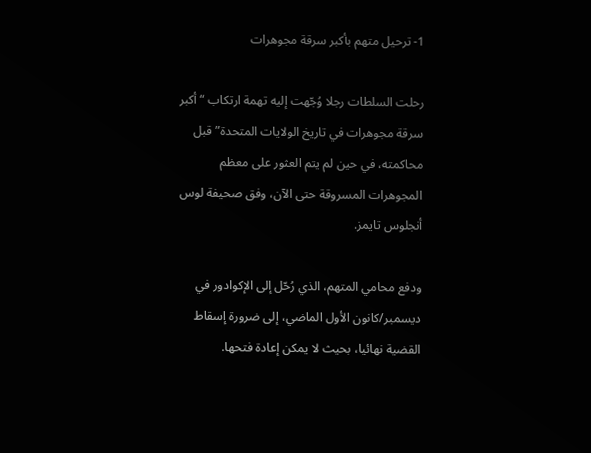1- ترحيل متهم بأكبر سرقة مجوهرات

رحلت السلطات رجلا وُجّهت إليه تهمة ارتكاب “أكبر سرقة مجوهرات في تاريخ الولايات المتحدة” قبل محاكمته، في حين لم يتم العثور على معظم المجوهرات المسروقة حتى الآن، وفق صحيفة لوس أنجلوس تايمز.

ودفع محامي المتهم، الذي رُحّل إلى الإكوادور في ديسمبر/كانون الأول الماضي، إلى ضرورة إسقاط القضية نهائيا، بحيث لا يمكن إعادة فتحها.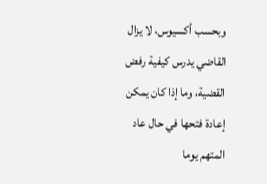وبحسب أكسيوس، لا يزال القاضي يدرس كيفية رفض القضية، وما إذا كان يمكن إعادة فتحها في حال عاد المتهم يوما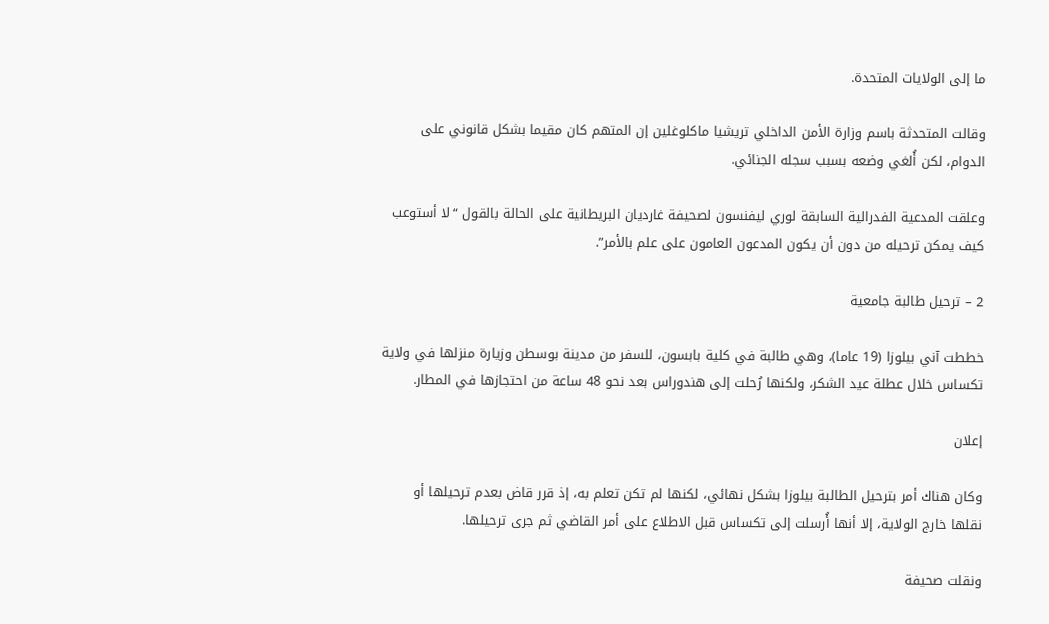ما إلى الولايات المتحدة.

وقالت المتحدثة باسم وزارة الأمن الداخلي تريشيا ماكلوغلين إن المتهم كان مقيما بشكل قانوني على الدوام، لكن أُلغي وضعه بسبب سجله الجنائي.

وعلقت المدعية الفدرالية السابقة لوري ليفنسون لصحيفة غارديان البريطانية على الحالة بالقول “لا أستوعب كيف يمكن ترحيله من دون أن يكون المدعون العامون على علم بالأمر”.

2 – ترحيل طالبة جامعية

خططت آني بيلوزا (19 عاما)، وهي طالبة في كلية بابسون، للسفر من مدينة بوسطن وزيارة منزلها في ولاية تكساس خلال عطلة عيد الشكر، ولكنها رُحلت إلى هندوراس بعد نحو 48 ساعة من احتجازها في المطار.

إعلان

وكان هناك أمر بترحيل الطالبة بيلوزا بشكل نهائي، لكنها لم تكن تعلم به، إذ قرر قاض بعدم ترحيلها أو نقلها خارج الولاية، إلا أنها أُرسلت إلى تكساس قبل الاطلاع على أمر القاضي ثم جرى ترحيلها.

ونقلت صحيفة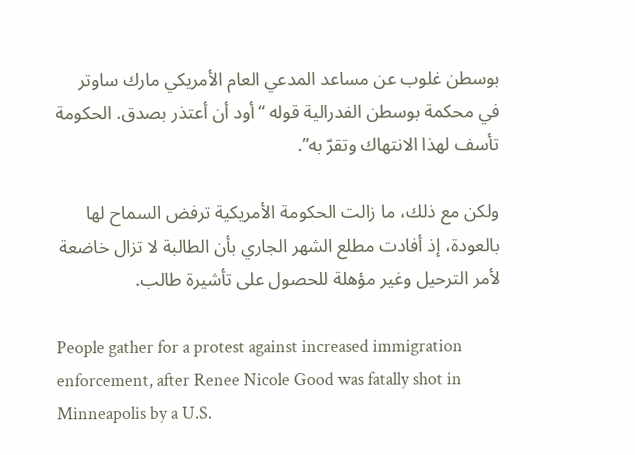بوسطن غلوب عن مساعد المدعي العام الأمريكي مارك ساوتر في محكمة بوسطن الفدرالية قوله “أود أن أعتذر بصدق. الحكومة تأسف لهذا الانتهاك وتقرّ به”.

ولكن مع ذلك، ما زالت الحكومة الأمريكية ترفض السماح لها بالعودة، إذ أفادت مطلع الشهر الجاري بأن الطالبة لا تزال خاضعة لأمر الترحيل وغير مؤهلة للحصول على تأشيرة طالب.

People gather for a protest against increased immigration enforcement, after Renee Nicole Good was fatally shot in Minneapolis by a U.S.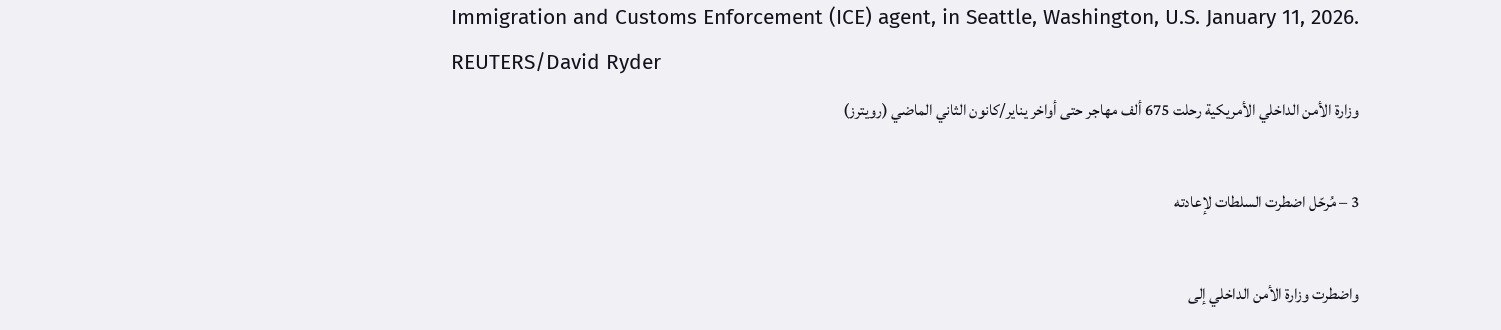Immigration and Customs Enforcement (ICE) agent, in Seattle, Washington, U.S. January 11, 2026. REUTERS/David Ryder
وزارة الأمن الداخلي الأمريكية رحلت 675 ألف مهاجر حتى أواخر يناير/كانون الثاني الماضي (رويترز)

3 – مُرحّل اضطرت السلطات لإعادته

واضطرت وزارة الأمن الداخلي إلى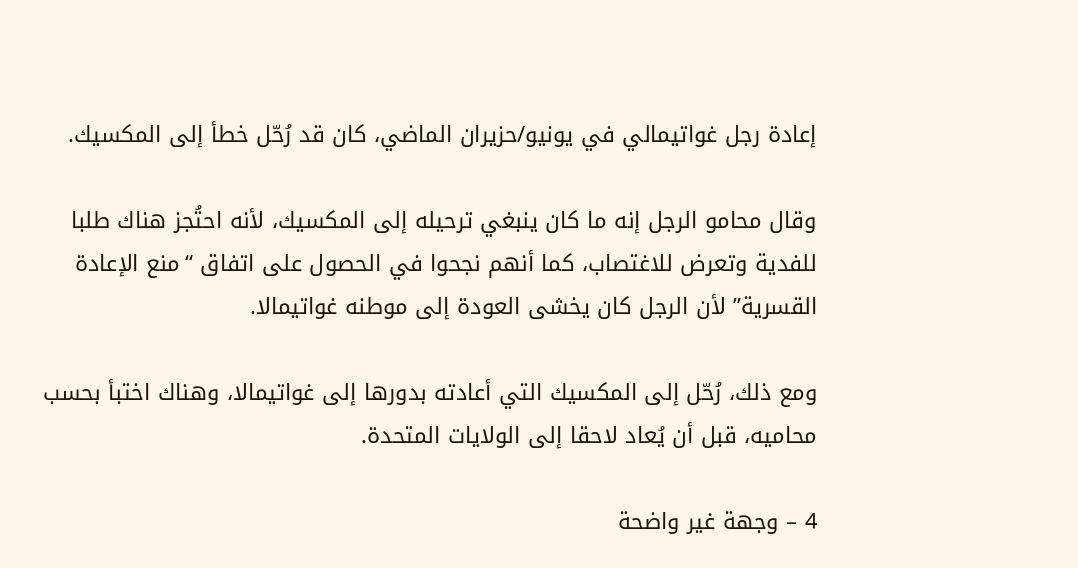إعادة رجل غواتيمالي في يونيو/حزيران الماضي، كان قد رُحّل خطأ إلى المكسيك.

وقال محامو الرجل إنه ما كان ينبغي ترحيله إلى المكسيك، لأنه احتُجز هناك طلبا للفدية وتعرض للاغتصاب، كما أنهم نجحوا في الحصول على اتفاق “منع الإعادة القسرية” لأن الرجل كان يخشى العودة إلى موطنه غواتيمالا.

ومع ذلك، رُحّل إلى المكسيك التي أعادته بدورها إلى غواتيمالا، وهناك اختبأ بحسب محاميه، قبل أن يُعاد لاحقا إلى الولايات المتحدة.

4 – وجهة غير واضحة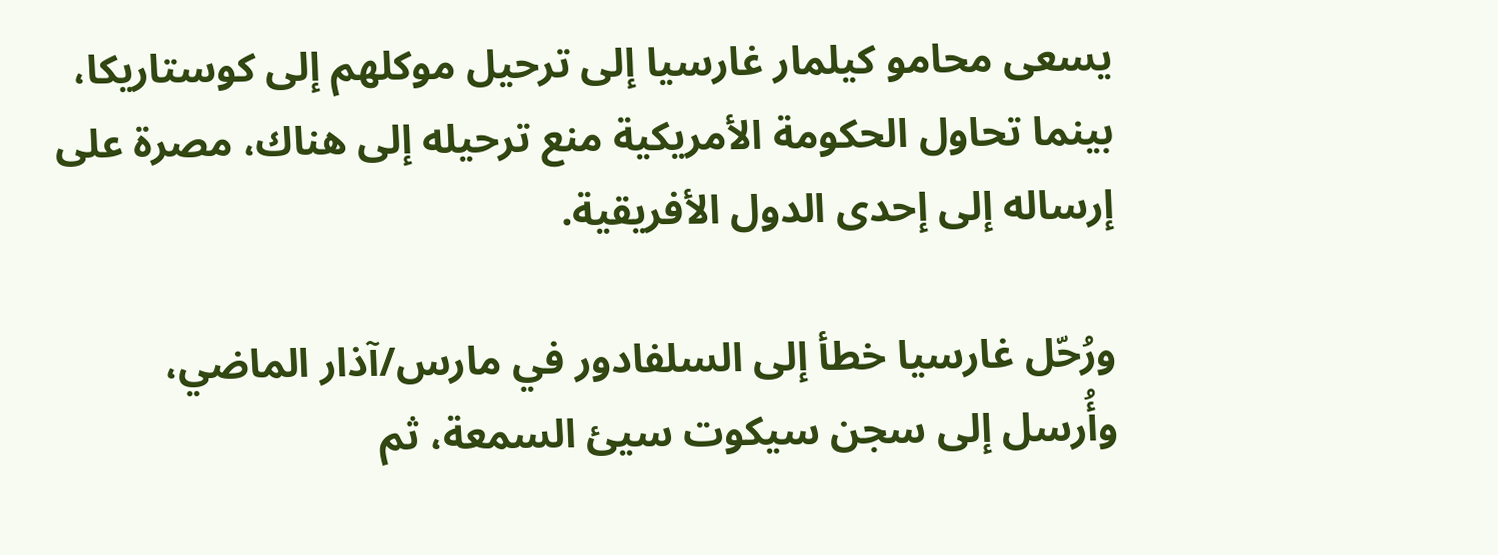يسعى محامو كيلمار غارسيا إلى ترحيل موكلهم إلى كوستاريكا، بينما تحاول الحكومة الأمريكية منع ترحيله إلى هناك، مصرة على إرساله إلى إحدى الدول الأفريقية.

ورُحّل غارسيا خطأ إلى السلفادور في مارس/آذار الماضي، وأُرسل إلى سجن سيكوت سيئ السمعة، ثم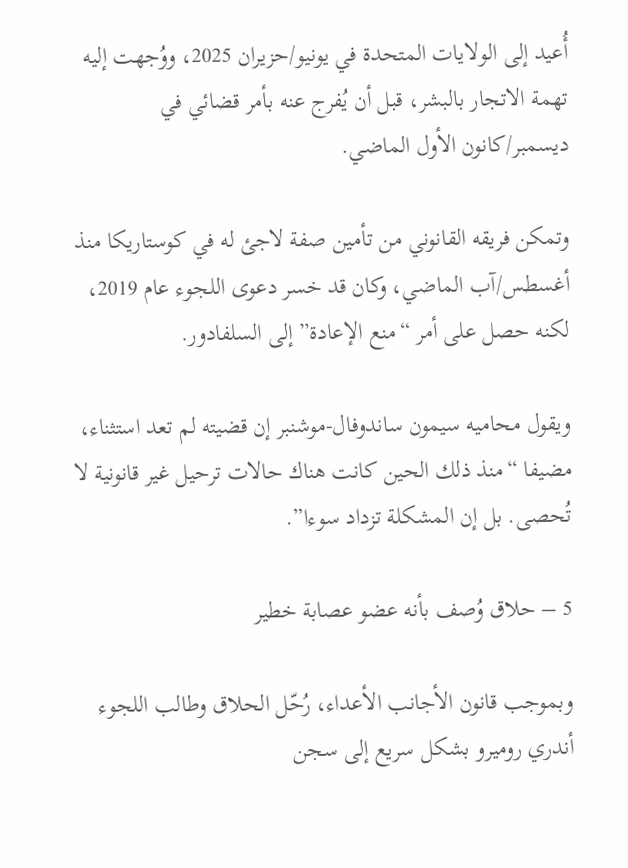أُعيد إلى الولايات المتحدة في يونيو/حزيران 2025، ووُجهت إليه تهمة الاتجار بالبشر، قبل أن يُفرج عنه بأمر قضائي في ديسمبر/كانون الأول الماضي.

وتمكن فريقه القانوني من تأمين صفة لاجئ له في كوستاريكا منذ أغسطس/آب الماضي، وكان قد خسر دعوى اللجوء عام 2019، لكنه حصل على أمر “منع الإعادة” إلى السلفادور.

ويقول محاميه سيمون ساندوفال-موشنبر إن قضيته لم تعد استثناء، مضيفا “منذ ذلك الحين كانت هناك حالات ترحيل غير قانونية لا تُحصى. بل إن المشكلة تزداد سوءا”.

5 – حلاق وُصف بأنه عضو عصابة خطير

وبموجب قانون الأجانب الأعداء، رُحّل الحلاق وطالب اللجوء أندري روميرو بشكل سريع إلى سجن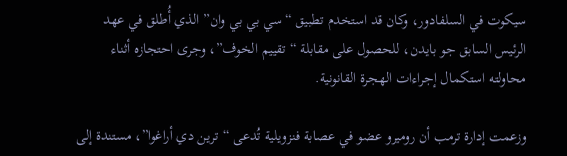سيكوت في السلفادور، وكان قد استخدم تطبيق “سي بي بي وان” الذي أُطلق في عهد الرئيس السابق جو بايدن، للحصول على مقابلة “تقييم الخوف”، وجرى احتجازه أثناء محاولته استكمال إجراءات الهجرة القانونية.

وزعمت إدارة ترمب أن روميرو عضو في عصابة فنزويلية تُدعى “ترين دي أراغوا”، مستندة إلى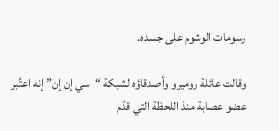رسومات الوشوم على جسده.

وقالت عائلة روميرو وأصدقاؤه لشبكة “سي إن إن” إنه اعتُبر عضو عصابة منذ اللحظة التي قدّم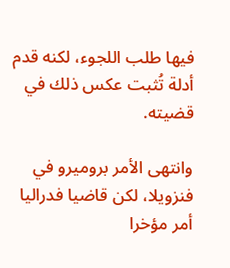فيها طلب اللجوء، لكنه قدم أدلة تُثبت عكس ذلك في قضيته.

وانتهى الأمر بروميرو في فنزويلا، لكن قاضيا فدراليا أمر مؤخرا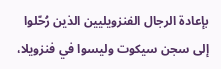بإعادة الرجال الفنزويليين الذين رُحّلوا إلى سجن سيكوت وليسوا في فنزويلا،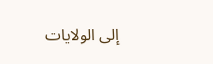إلى الولايات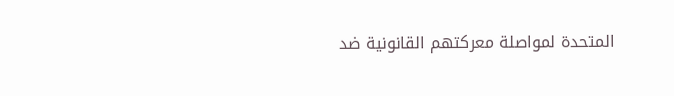المتحدة لمواصلة معركتهم القانونية ضد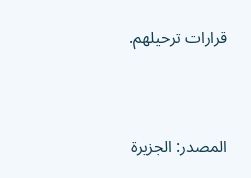قرارات ترحيلهم.



المصدر: الجزيرة